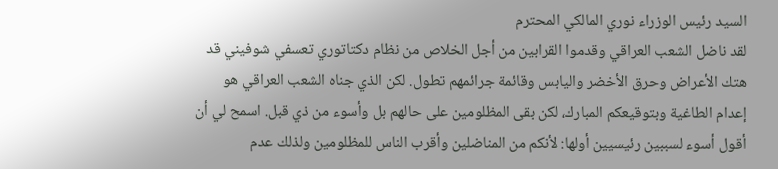السيد رئيس الوزراء نوري المالكي المحترم
لقد ناضل الشعب العراقي وقدموا القرابين من أجل الخلاص من نظام دكتاتوري تعسفي شوفيني قد هتك الأعراض وحرق الأخضر واليابس وقائمة جرائمهم تطول. لكن الذي جناه الشعب العراقي هو إعدام الطاغية وبتوقيعكم المبارك، لكن بقى المظلومين على حالهم بل وأسوء من ذي قبل. اسمح لي أن أقول أسوء لسببين رئيسيين أولها: لأنكم من المناضلين وأقرب الناس للمظلومين ولذلك عدم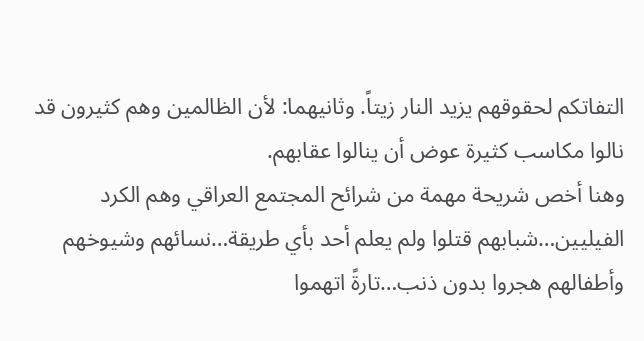التفاتكم لحقوقهم يزيد النار زيتاً. وثانيهما: لأن الظالمين وهم كثيرون قد نالوا مكاسب كثيرة عوض أن ينالوا عقابهم.
وهنا أخص شريحة مهمة من شرائح المجتمع العراقي وهم الكرد الفيليين…شبابهم قتلوا ولم يعلم أحد بأي طريقة…نسائهم وشيوخهم وأطفالهم هجروا بدون ذنب…تارةً اتهموا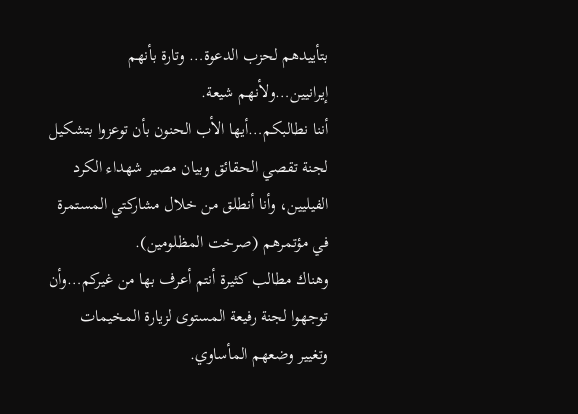بتأييدهم لحزب الدعوة… وتارة بأنهم إيرانيين…ولأنهم شيعة.
أننا نطالبكم…أيها الأب الحنون بأن توعزوا بتشكيل لجنة تقصي الحقائق وبيان مصير شهداء الكرد الفيليين، وأنا أنطلق من خلال مشاركتي المستمرة في مؤتمرهم (صرخت المظلومين).
وهناك مطالب كثيرة أنتم أعرف بها من غيركم…وأن توجهوا لجنة رفيعة المستوى لزيارة المخيمات وتغيير وضعهم المأساوي.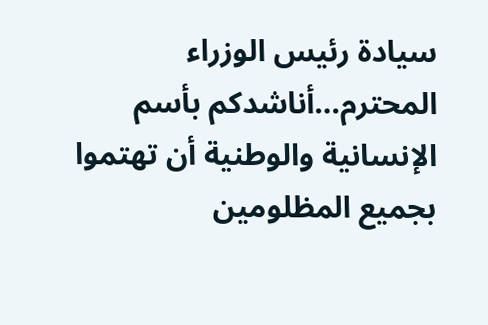سيادة رئيس الوزراء المحترم…أناشدكم بأسم الإنسانية والوطنية أن تهتموا بجميع المظلومين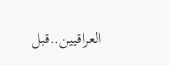العراقيين..قبل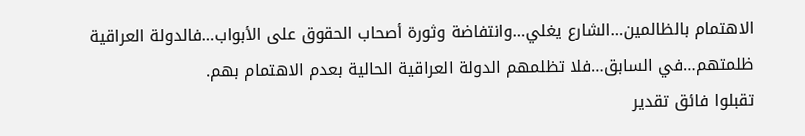الاهتمام بالظالمين…الشارع يغلي…وانتفاضة وثورة أصحاب الحقوق على الأبواب…فالدولة العراقية ظلمتهم…في السابق…فلا تظلمهم الدولة العراقية الحالية بعدم الاهتمام بهم.
تقبلوا فائق تقدير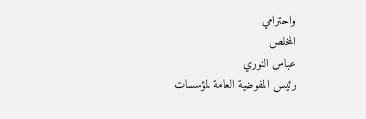واحترامي
المخلص
عباس النوري
رئيس المفوضية العامة لمؤسسات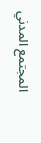المجتمع المدني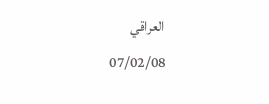العراقي
07/02/08